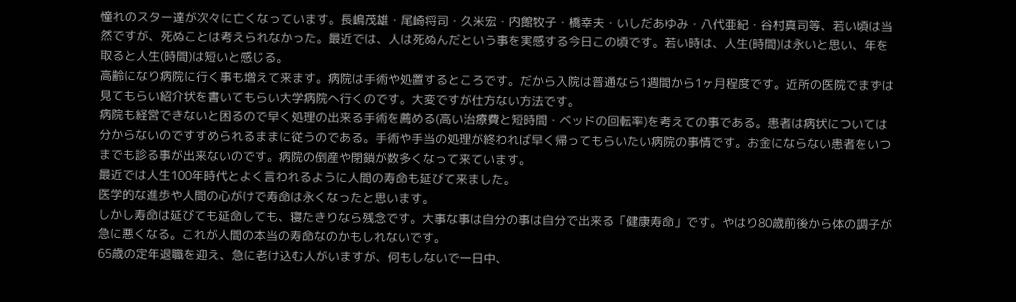憧れのスター達が次々に亡くなっています。長嶋茂雄・尾崎将司・久米宏・内館牧子・橋幸夫・いしだあゆみ・八代亜紀・谷村真司等、若い頃は当然ですが、死ぬことは考えられなかった。最近では、人は死ぬんだという事を実感する今日この頃です。若い時は、人生(時間)は永いと思い、年を取ると人生(時間)は短いと感じる。
高齢になり病院に行く事も増えて来ます。病院は手術や処置するところです。だから入院は普通なら1週間から1ヶ月程度です。近所の医院でまずは見てもらい紹介状を書いてもらい大学病院へ行くのです。大変ですが仕方ない方法です。
病院も経営できないと困るので早く処理の出来る手術を薦める(高い治療費と短時間・ベッドの回転率)を考えての事である。患者は病状については分からないのですすめられるままに従うのである。手術や手当の処理が終われば早く帰ってもらいたい病院の事情です。お金にならない患者をいつまでも診る事が出来ないのです。病院の倒産や閉鎖が数多くなって来ています。
最近では人生100年時代とよく言われるように人間の寿命も延びて来ました。
医学的な進歩や人間の心がけで寿命は永くなったと思います。
しかし寿命は延びても延命しても、寝たきりなら残念です。大事な事は自分の事は自分で出来る「健康寿命」です。やはり80歳前後から体の調子が急に悪くなる。これが人間の本当の寿命なのかもしれないです。
65歳の定年退職を迎え、急に老け込む人がいますが、何もしないで一日中、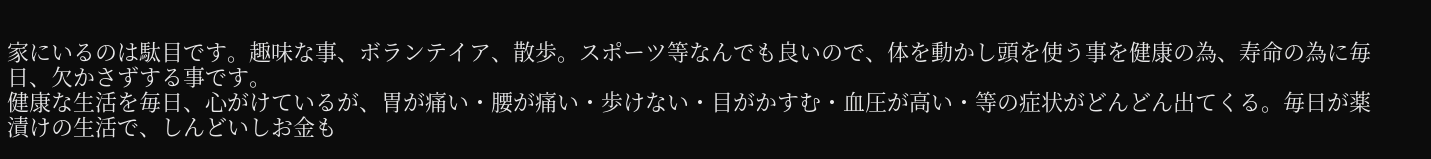家にいるのは駄目です。趣味な事、ボランテイア、散歩。スポーツ等なんでも良いので、体を動かし頭を使う事を健康の為、寿命の為に毎日、欠かさずする事です。
健康な生活を毎日、心がけているが、胃が痛い・腰が痛い・歩けない・目がかすむ・血圧が高い・等の症状がどんどん出てくる。毎日が薬漬けの生活で、しんどいしお金も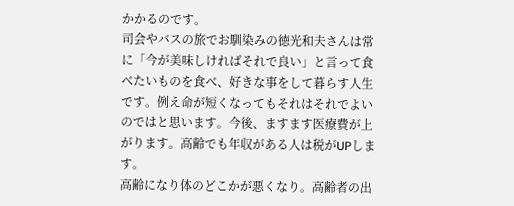かかるのです。
司会やバスの旅でお馴染みの徳光和夫さんは常に「今が美味しければそれで良い」と言って食べたいものを食べ、好きな事をして暮らす人生です。例え命が短くなってもそれはそれでよいのではと思います。今後、ますます医療費が上がります。高齢でも年収がある人は税がUPします。
高齢になり体のどこかが悪くなり。高齢者の出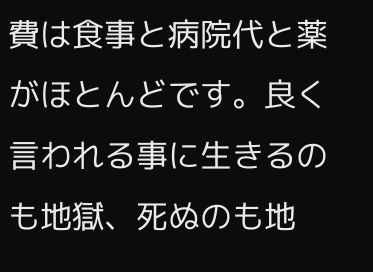費は食事と病院代と薬がほとんどです。良く言われる事に生きるのも地獄、死ぬのも地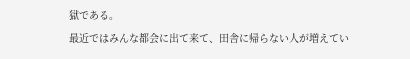獄である。
最近ではみんな都会に出て来て、田舎に帰らない人が増えてい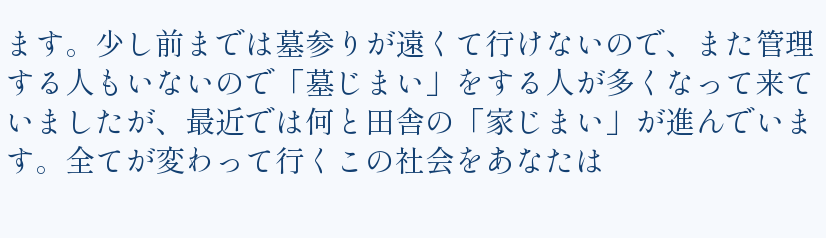ます。少し前までは墓参りが遠くて行けないので、また管理する人もいないので「墓じまい」をする人が多くなって来ていましたが、最近では何と田舎の「家じまい」が進んでいます。全てが変わって行くこの社会をあなたは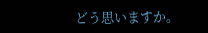どう思いますか。